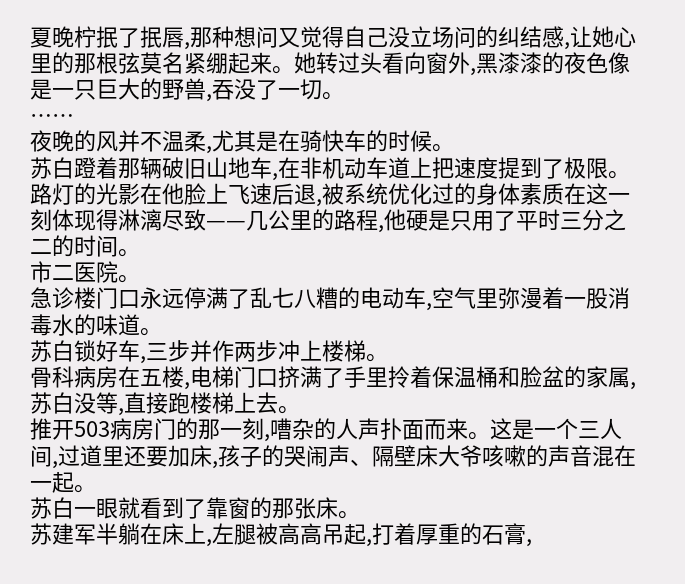夏晚柠抿了抿唇,那种想问又觉得自己没立场问的纠结感,让她心里的那根弦莫名紧绷起来。她转过头看向窗外,黑漆漆的夜色像是一只巨大的野兽,吞没了一切。
……
夜晚的风并不温柔,尤其是在骑快车的时候。
苏白蹬着那辆破旧山地车,在非机动车道上把速度提到了极限。路灯的光影在他脸上飞速后退,被系统优化过的身体素质在这一刻体现得淋漓尽致——几公里的路程,他硬是只用了平时三分之二的时间。
市二医院。
急诊楼门口永远停满了乱七八糟的电动车,空气里弥漫着一股消毒水的味道。
苏白锁好车,三步并作两步冲上楼梯。
骨科病房在五楼,电梯门口挤满了手里拎着保温桶和脸盆的家属,苏白没等,直接跑楼梯上去。
推开503病房门的那一刻,嘈杂的人声扑面而来。这是一个三人间,过道里还要加床,孩子的哭闹声、隔壁床大爷咳嗽的声音混在一起。
苏白一眼就看到了靠窗的那张床。
苏建军半躺在床上,左腿被高高吊起,打着厚重的石膏,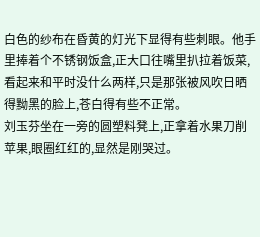白色的纱布在昏黄的灯光下显得有些刺眼。他手里捧着个不锈钢饭盒,正大口往嘴里扒拉着饭菜,看起来和平时没什么两样,只是那张被风吹日晒得黝黑的脸上,苍白得有些不正常。
刘玉芬坐在一旁的圆塑料凳上,正拿着水果刀削苹果,眼圈红红的,显然是刚哭过。